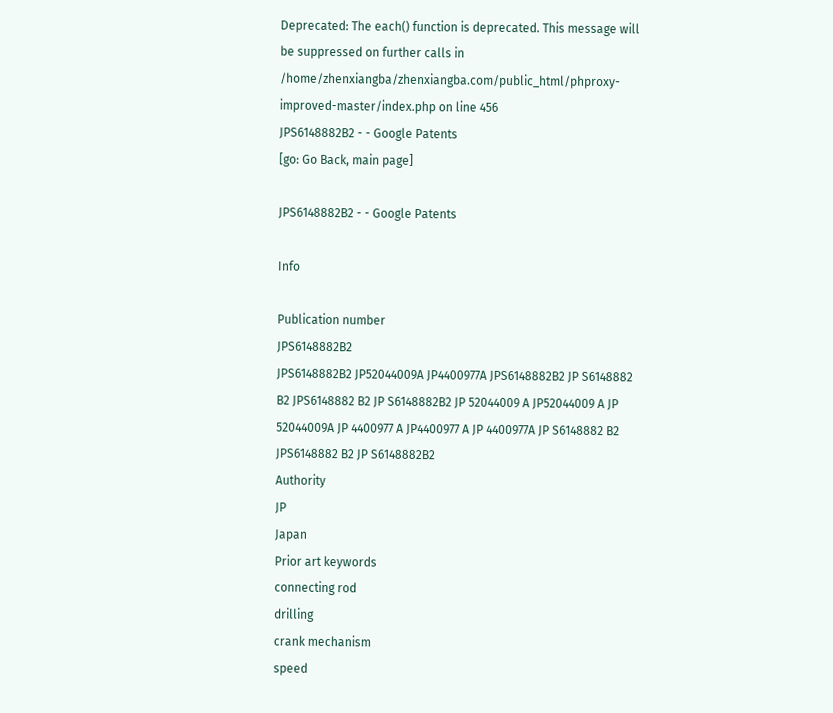Deprecated: The each() function is deprecated. This message will be suppressed on further calls in /home/zhenxiangba/zhenxiangba.com/public_html/phproxy-improved-master/index.php on line 456
JPS6148882B2 - - Google Patents
[go: Go Back, main page]

JPS6148882B2 - - Google Patents

Info

Publication number
JPS6148882B2
JPS6148882B2 JP52044009A JP4400977A JPS6148882B2 JP S6148882 B2 JPS6148882 B2 JP S6148882B2 JP 52044009 A JP52044009 A JP 52044009A JP 4400977 A JP4400977 A JP 4400977A JP S6148882 B2 JPS6148882 B2 JP S6148882B2
Authority
JP
Japan
Prior art keywords
connecting rod
drilling
crank mechanism
speed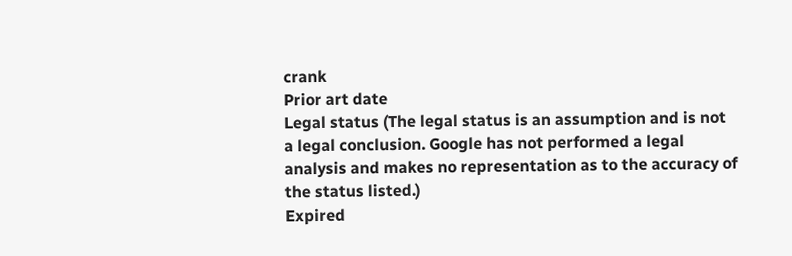crank
Prior art date
Legal status (The legal status is an assumption and is not a legal conclusion. Google has not performed a legal analysis and makes no representation as to the accuracy of the status listed.)
Expired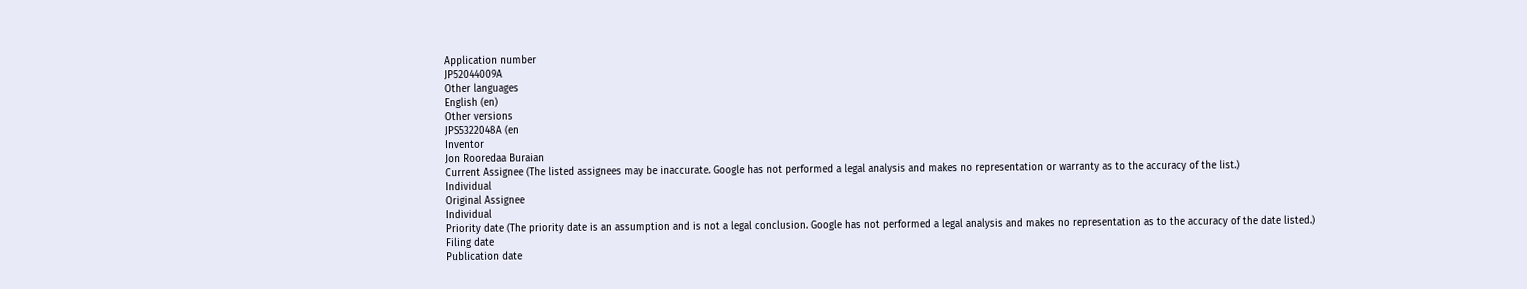Application number
JP52044009A
Other languages
English (en)
Other versions
JPS5322048A (en
Inventor
Jon Rooredaa Buraian
Current Assignee (The listed assignees may be inaccurate. Google has not performed a legal analysis and makes no representation or warranty as to the accuracy of the list.)
Individual
Original Assignee
Individual
Priority date (The priority date is an assumption and is not a legal conclusion. Google has not performed a legal analysis and makes no representation as to the accuracy of the date listed.)
Filing date
Publication date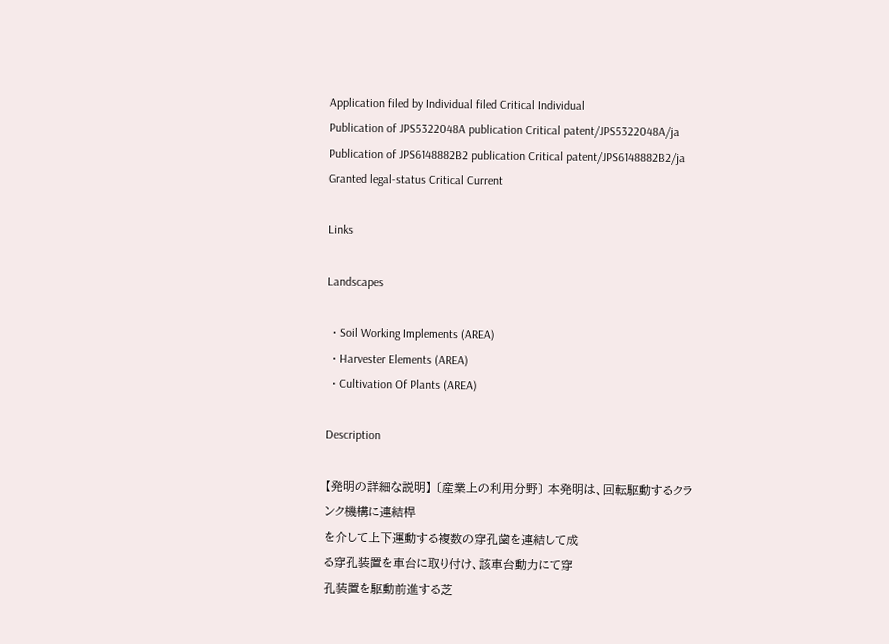Application filed by Individual filed Critical Individual
Publication of JPS5322048A publication Critical patent/JPS5322048A/ja
Publication of JPS6148882B2 publication Critical patent/JPS6148882B2/ja
Granted legal-status Critical Current

Links

Landscapes

  • Soil Working Implements (AREA)
  • Harvester Elements (AREA)
  • Cultivation Of Plants (AREA)

Description

【発明の詳細な説明】 〔産業上の利用分野〕 本発明は、回転駆動するクランク機構に連結桿
を介して上下運動する複数の穿孔歯を連結して成
る穿孔装置を車台に取り付け、該車台動力にて穿
孔装置を駆動前進する芝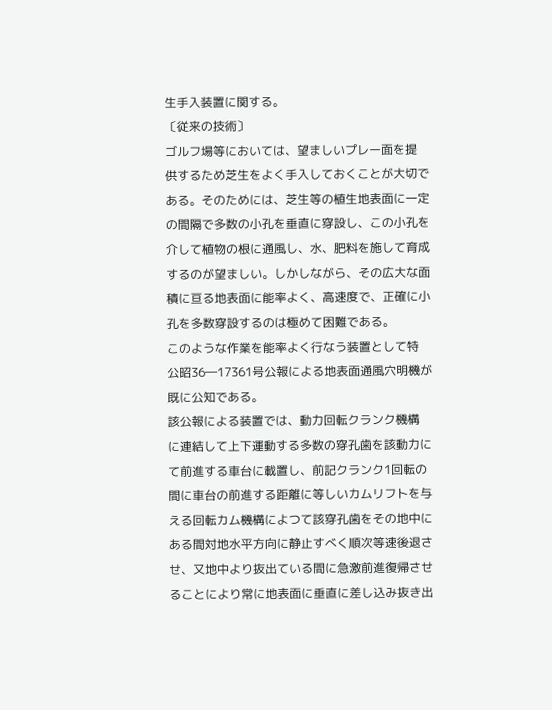生手入装置に関する。
〔従来の技術〕
ゴルフ場等においては、望ましいプレー面を提
供するため芝生をよく手入しておくことが大切で
ある。そのためには、芝生等の植生地表面に一定
の間隔で多数の小孔を垂直に穿設し、この小孔を
介して植物の根に通風し、水、肥料を施して育成
するのが望ましい。しかしながら、その広大な面
積に亘る地表面に能率よく、高速度で、正確に小
孔を多数穿設するのは極めて困難である。
このような作業を能率よく行なう装置として特
公昭36―17361号公報による地表面通風穴明機が
既に公知である。
該公報による装置では、動力回転クランク機構
に連結して上下運動する多数の穿孔歯を該動力に
て前進する車台に載置し、前記クランク1回転の
間に車台の前進する距離に等しいカムリフトを与
える回転カム機構によつて該穿孔歯をその地中に
ある間対地水平方向に静止すべく順次等速後退さ
せ、又地中より抜出ている間に急激前進復帰させ
ることにより常に地表面に垂直に差し込み抜き出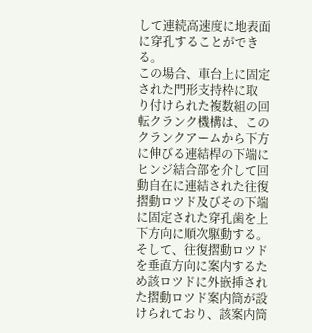して連続高速度に地表面に穿孔することができ
る。
この場合、車台上に固定された門形支持枠に取
り付けられた複数組の回転クランク機構は、この
クランクアームから下方に伸びる連結桿の下端に
ヒンジ結合部を介して回動自在に連結された往復
摺動ロツド及びその下端に固定された穿孔歯を上
下方向に順次駆動する。そして、往復摺動ロツド
を垂直方向に案内するため該ロツドに外嵌挿され
た摺動ロツド案内筒が設けられており、該案内筒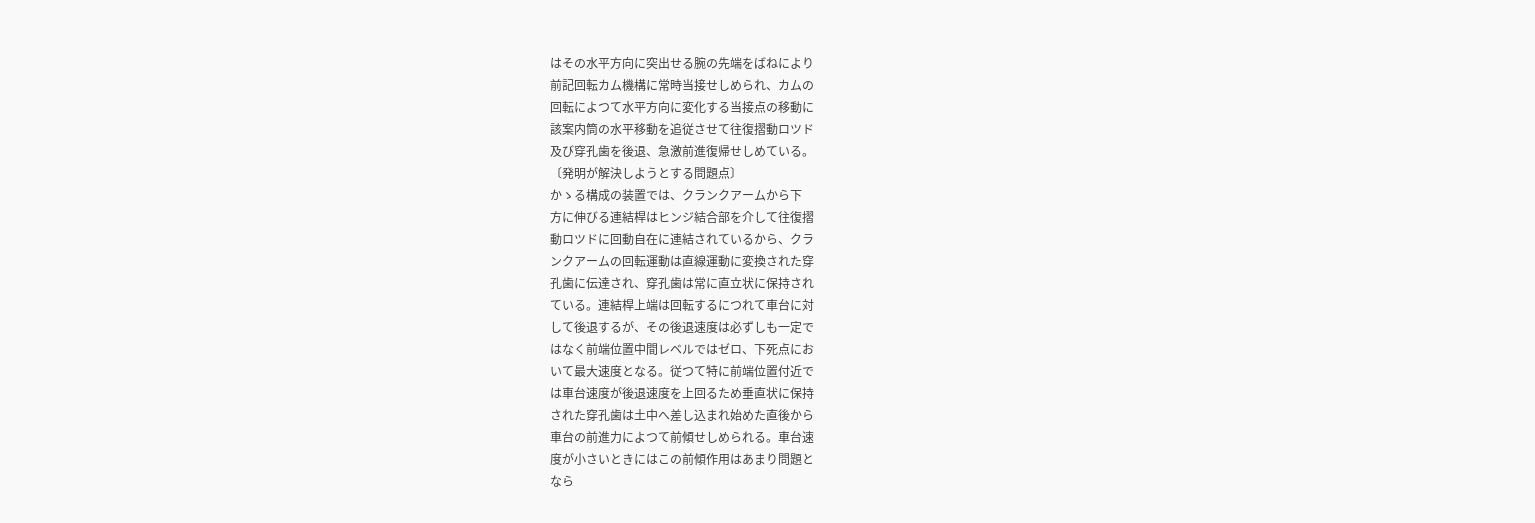はその水平方向に突出せる腕の先端をばねにより
前記回転カム機構に常時当接せしめられ、カムの
回転によつて水平方向に変化する当接点の移動に
該案内筒の水平移動を追従させて往復摺動ロツド
及び穿孔歯を後退、急激前進復帰せしめている。
〔発明が解決しようとする問題点〕
かゝる構成の装置では、クランクアームから下
方に伸びる連結桿はヒンジ結合部を介して往復摺
動ロツドに回動自在に連結されているから、クラ
ンクアームの回転運動は直線運動に変換された穿
孔歯に伝達され、穿孔歯は常に直立状に保持され
ている。連結桿上端は回転するにつれて車台に対
して後退するが、その後退速度は必ずしも一定で
はなく前端位置中間レベルではゼロ、下死点にお
いて最大速度となる。従つて特に前端位置付近で
は車台速度が後退速度を上回るため垂直状に保持
された穿孔歯は土中へ差し込まれ始めた直後から
車台の前進力によつて前傾せしめられる。車台速
度が小さいときにはこの前傾作用はあまり問題と
なら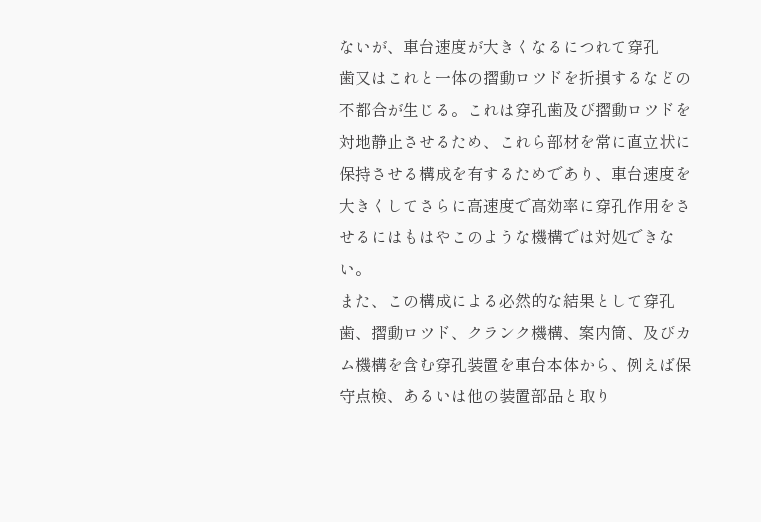ないが、車台速度が大きくなるにつれて穿孔
歯又はこれと一体の摺動ロツドを折損するなどの
不都合が生じる。これは穿孔歯及び摺動ロツドを
対地静止させるため、これら部材を常に直立状に
保持させる構成を有するためであり、車台速度を
大きくしてさらに高速度で高効率に穿孔作用をさ
せるにはもはやこのような機構では対処できな
い。
また、この構成による必然的な結果として穿孔
歯、摺動ロツド、クランク機構、案内筒、及びカ
ム機構を含む穿孔装置を車台本体から、例えば保
守点検、あるいは他の装置部品と取り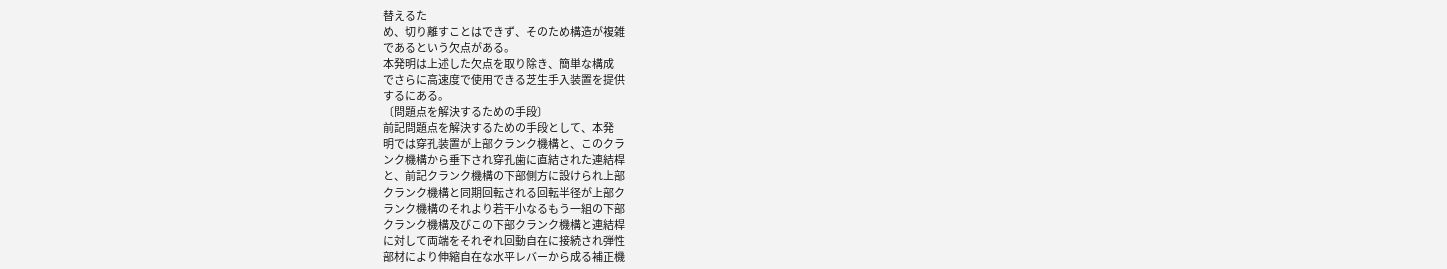替えるた
め、切り離すことはできず、そのため構造が複雑
であるという欠点がある。
本発明は上述した欠点を取り除き、簡単な構成
でさらに高速度で使用できる芝生手入装置を提供
するにある。
〔問題点を解決するための手段〕
前記問題点を解決するための手段として、本発
明では穿孔装置が上部クランク機構と、このクラ
ンク機構から垂下され穿孔歯に直結された連結桿
と、前記クランク機構の下部側方に設けられ上部
クランク機構と同期回転される回転半径が上部ク
ランク機構のそれより若干小なるもう一組の下部
クランク機構及びこの下部クランク機構と連結桿
に対して両端をそれぞれ回動自在に接続され弾性
部材により伸縮自在な水平レバーから成る補正機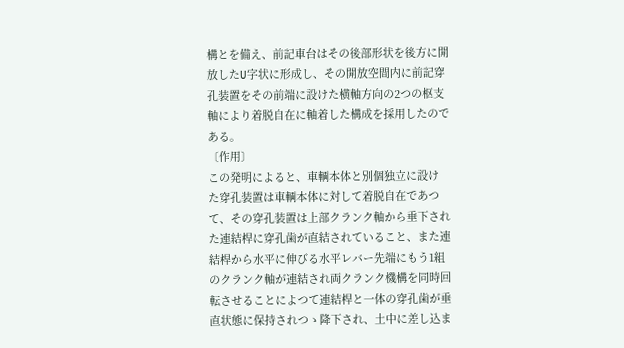構とを備え、前記車台はその後部形状を後方に開
放したU字状に形成し、その開放空間内に前記穿
孔装置をその前端に設けた横軸方向の2つの枢支
軸により着脱自在に軸着した構成を採用したので
ある。
〔作用〕
この発明によると、車輌本体と別個独立に設け
た穿孔装置は車輌本体に対して着脱自在であつ
て、その穿孔装置は上部クランク軸から垂下され
た連結桿に穿孔歯が直結されていること、また連
結桿から水平に伸びる水平レバー先端にもう1組
のクランク軸が連結され両クランク機構を同時回
転させることによつて連結桿と一体の穿孔歯が垂
直状態に保持されつゝ降下され、土中に差し込ま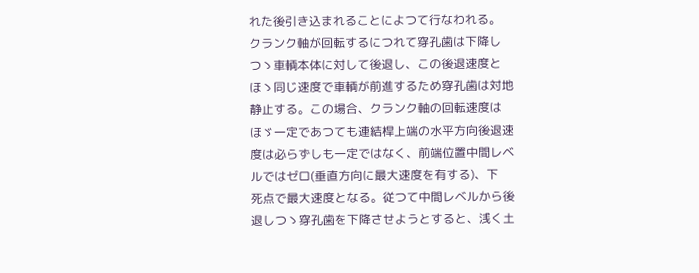れた後引き込まれることによつて行なわれる。
クランク軸が回転するにつれて穿孔歯は下降し
つゝ車輌本体に対して後退し、この後退速度と
ほゝ同じ速度で車輌が前進するため穿孔歯は対地
静止する。この場合、クランク軸の回転速度は
ほゞ一定であつても連結桿上端の水平方向後退速
度は必らずしも一定ではなく、前端位置中間レベ
ルではゼロ(垂直方向に最大速度を有する)、下
死点で最大速度となる。従つて中間レベルから後
退しつゝ穿孔歯を下降させようとすると、浅く土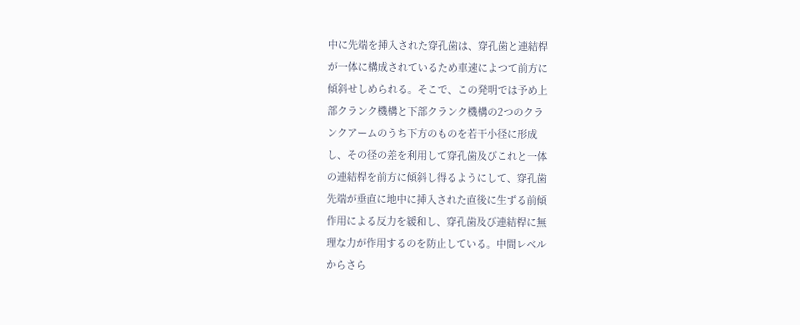中に先端を挿入された穿孔歯は、穿孔歯と連結桿
が一体に構成されているため車速によつて前方に
傾斜せしめられる。そこで、この発明では予め上
部クランク機構と下部クランク機構の2つのクラ
ンクアームのうち下方のものを若干小径に形成
し、その径の差を利用して穿孔歯及びこれと一体
の連結桿を前方に傾斜し得るようにして、穿孔歯
先端が垂直に地中に挿入された直後に生ずる前傾
作用による反力を緩和し、穿孔歯及び連結桿に無
理な力が作用するのを防止している。中間レベル
からさら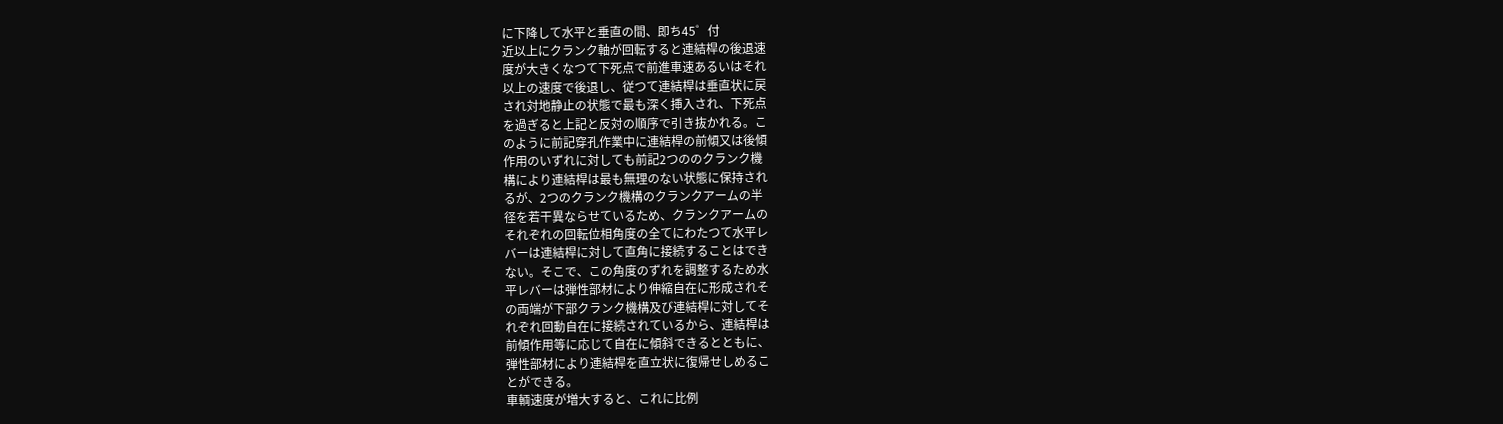に下降して水平と垂直の間、即ち45゜付
近以上にクランク軸が回転すると連結桿の後退速
度が大きくなつて下死点で前進車速あるいはそれ
以上の速度で後退し、従つて連結桿は垂直状に戻
され対地静止の状態で最も深く挿入され、下死点
を過ぎると上記と反対の順序で引き抜かれる。こ
のように前記穿孔作業中に連結桿の前傾又は後傾
作用のいずれに対しても前記2つののクランク機
構により連結桿は最も無理のない状態に保持され
るが、2つのクランク機構のクランクアームの半
径を若干異ならせているため、クランクアームの
それぞれの回転位相角度の全てにわたつて水平レ
バーは連結桿に対して直角に接続することはでき
ない。そこで、この角度のずれを調整するため水
平レバーは弾性部材により伸縮自在に形成されそ
の両端が下部クランク機構及び連結桿に対してそ
れぞれ回動自在に接続されているから、連結桿は
前傾作用等に応じて自在に傾斜できるとともに、
弾性部材により連結桿を直立状に復帰せしめるこ
とができる。
車輌速度が増大すると、これに比例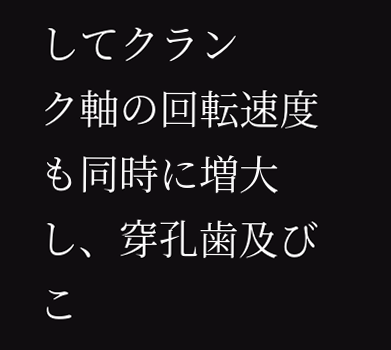してクラン
ク軸の回転速度も同時に増大し、穿孔歯及びこ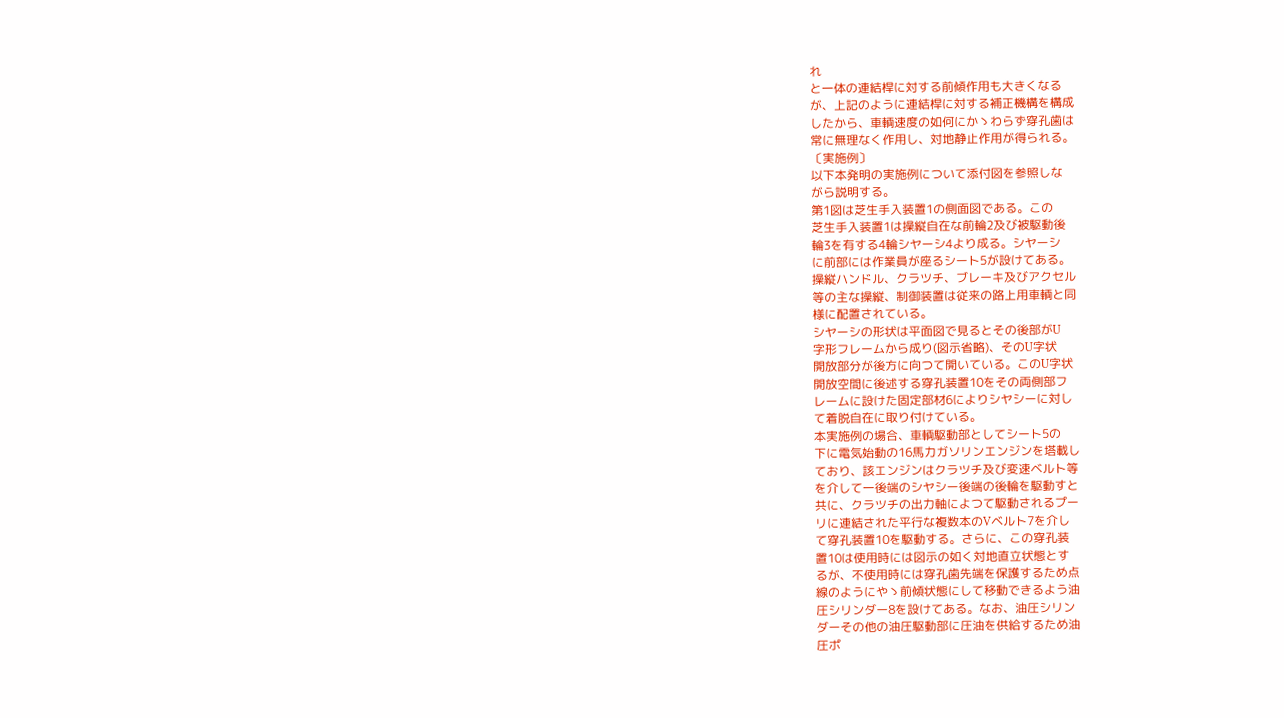れ
と一体の連結桿に対する前傾作用も大きくなる
が、上記のように連結桿に対する補正機構を構成
したから、車輌速度の如何にかゝわらず穿孔歯は
常に無理なく作用し、対地静止作用が得られる。
〔実施例〕
以下本発明の実施例について添付図を参照しな
がら説明する。
第1図は芝生手入装置1の側面図である。この
芝生手入装置1は操縦自在な前輪2及び被駆動後
輪3を有する4輪シヤーシ4より成る。シヤーシ
に前部には作業員が座るシート5が設けてある。
操縦ハンドル、クラツチ、ブレーキ及びアクセル
等の主な操縦、制御装置は従来の路上用車輌と同
様に配置されている。
シヤーシの形状は平面図で見るとその後部がU
字形フレームから成り(図示省略)、そのU字状
開放部分が後方に向つて開いている。このU字状
開放空間に後述する穿孔装置10をその両側部フ
レームに設けた固定部材6によりシヤシーに対し
て着脱自在に取り付けている。
本実施例の場合、車輌駆動部としてシート5の
下に電気始動の16馬力ガソリンエンジンを塔載し
ており、該エンジンはクラツチ及び変速ベルト等
を介して一後端のシヤシー後端の後輪を駆動すと
共に、クラツチの出力軸によつて駆動されるプー
リに連結された平行な複数本のVベルト7を介し
て穿孔装置10を駆動する。さらに、この穿孔装
置10は使用時には図示の如く対地直立状態とす
るが、不使用時には穿孔歯先端を保護するため点
線のようにやゝ前傾状態にして移動できるよう油
圧シリンダー8を設けてある。なお、油圧シリン
ダーその他の油圧駆動部に圧油を供給するため油
圧ポ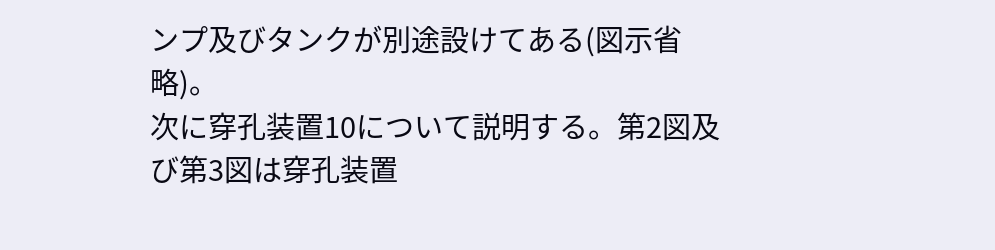ンプ及びタンクが別途設けてある(図示省
略)。
次に穿孔装置10について説明する。第2図及
び第3図は穿孔装置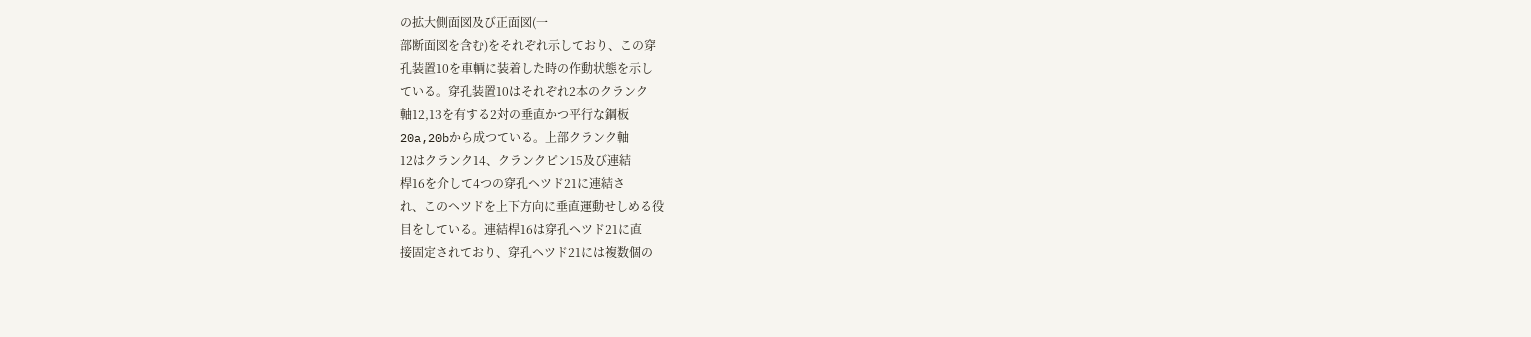の拡大側面図及び正面図(一
部断面図を含む)をそれぞれ示しており、この穿
孔装置10を車輌に装着した時の作動状態を示し
ている。穿孔装置10はそれぞれ2本のクランク
軸12,13を有する2対の垂直かつ平行な鋼板
20a,20bから成つている。上部クランク軸
12はクランク14、クランクピン15及び連結
桿16を介して4つの穿孔ヘツド21に連結さ
れ、このヘツドを上下方向に垂直運動せしめる役
目をしている。連結桿16は穿孔ヘツド21に直
接固定されており、穿孔ヘツド21には複数個の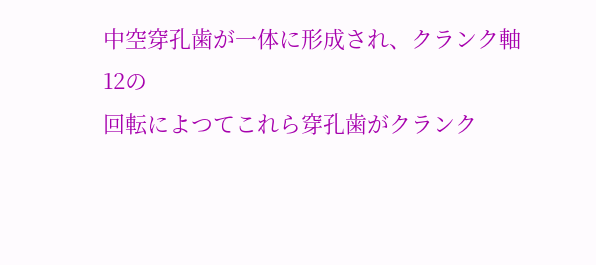中空穿孔歯が一体に形成され、クランク軸12の
回転によつてこれら穿孔歯がクランク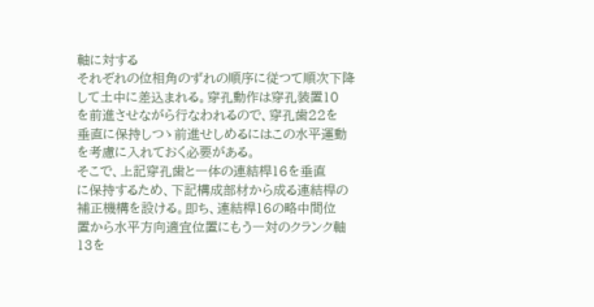軸に対する
それぞれの位相角のずれの順序に従つて順次下降
して土中に差込まれる。穿孔動作は穿孔装置10
を前進させながら行なわれるので、穿孔歯22を
垂直に保持しつゝ前進せしめるにはこの水平運動
を考慮に入れておく必要がある。
そこで、上記穿孔歯と一体の連結桿16を垂直
に保持するため、下記構成部材から成る連結桿の
補正機構を設ける。即ち、連結桿16の略中間位
置から水平方向適宜位置にもう一対のクランク軸
13を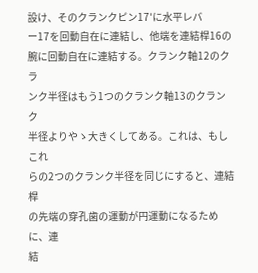設け、そのクランクピン17′に水平レバ
ー17を回動自在に連結し、他端を連結桿16の
腕に回動自在に連結する。クランク軸12のクラ
ンク半径はもう1つのクランク軸13のクランク
半径よりやゝ大きくしてある。これは、もしこれ
らの2つのクランク半径を同じにすると、連結桿
の先端の穿孔歯の運動が円運動になるために、連
結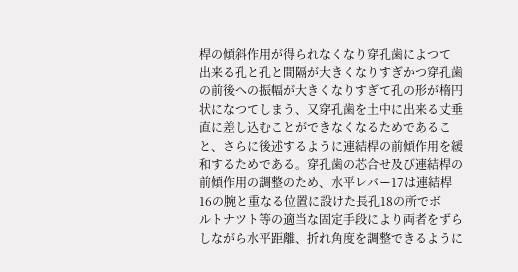桿の傾斜作用が得られなくなり穿孔歯によつて
出来る孔と孔と間隔が大きくなりすぎかつ穿孔歯
の前後への振幅が大きくなりすぎて孔の形が楕円
状になつてしまう、又穿孔歯を土中に出来る丈垂
直に差し込むことができなくなるためであるこ
と、さらに後述するように連結桿の前傾作用を緩
和するためである。穿孔歯の芯合せ及び連結桿の
前傾作用の調整のため、水平レバー17は連結桿
16の腕と重なる位置に設けた長孔18の所でボ
ルトナツト等の適当な固定手段により両者をずら
しながら水平距離、折れ角度を調整できるように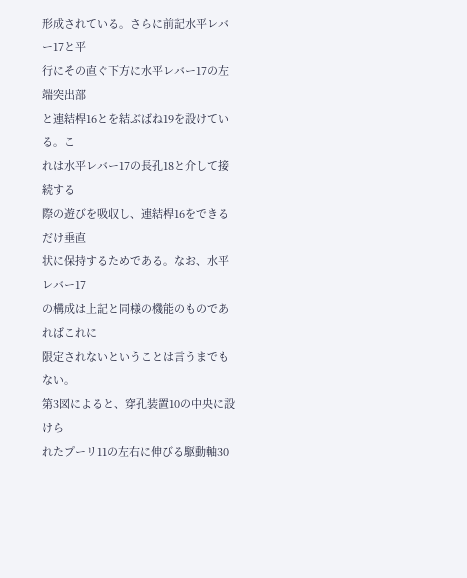形成されている。さらに前記水平レバー17と平
行にその直ぐ下方に水平レバー17の左端突出部
と連結桿16とを結ぶばね19を設けている。こ
れは水平レバー17の長孔18と介して接続する
際の遊びを吸収し、連結桿16をできるだけ垂直
状に保持するためである。なお、水平レバー17
の構成は上記と同様の機能のものであればこれに
限定されないということは言うまでもない。
第3図によると、穿孔装置10の中央に設けら
れたプーリ11の左右に伸びる駆動軸30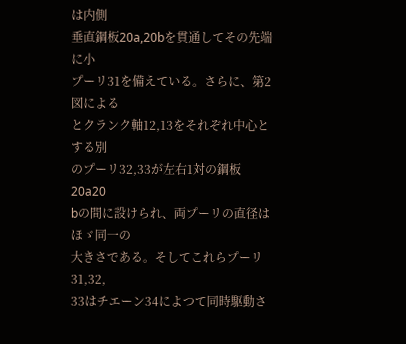は内側
垂直鋼板20a,20bを貫通してその先端に小
プーリ31を備えている。さらに、第2図による
とクランク軸12,13をそれぞれ中心とする別
のプーリ32,33が左右1対の鋼板20a20
bの間に設けられ、両プーリの直径はほゞ同一の
大きさである。そしてこれらプーリ31,32,
33はチエーン34によつて同時駆動さ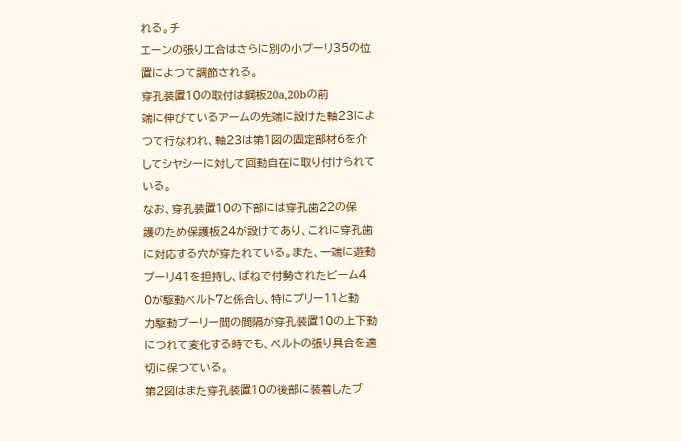れる。チ
エーンの張り工合はさらに別の小プーリ35の位
置によつて調節される。
穿孔装置10の取付は鋼板20a,20bの前
端に伸びているアームの先端に設けた軸23によ
つて行なわれ、軸23は第1図の固定部材6を介
してシヤシーに対して回動自在に取り付けられて
いる。
なお、穿孔装置10の下部には穿孔歯22の保
護のため保護板24が設けてあり、これに穿孔歯
に対応する穴が穿たれている。また、一端に遊動
プーリ41を担持し、ばねで付勢されたビーム4
0が駆動ベルト7と係合し、特にプリー11と動
力駆動プーリー間の間隔が穿孔装置10の上下動
につれて変化する時でも、ベルトの張り具合を適
切に保つている。
第2図はまた穿孔装置10の後部に装着したブ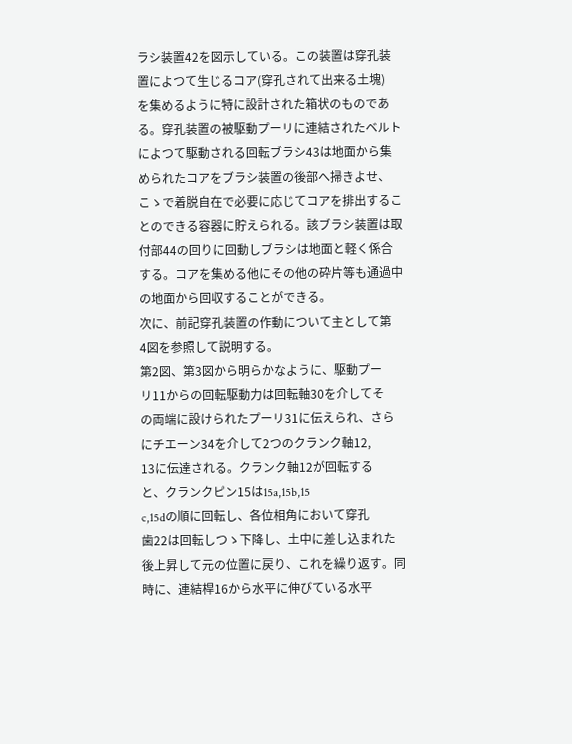ラシ装置42を図示している。この装置は穿孔装
置によつて生じるコア(穿孔されて出来る土塊)
を集めるように特に設計された箱状のものであ
る。穿孔装置の被駆動プーリに連結されたベルト
によつて駆動される回転ブラシ43は地面から集
められたコアをブラシ装置の後部へ掃きよせ、
こゝで着脱自在で必要に応じてコアを排出するこ
とのできる容器に貯えられる。該ブラシ装置は取
付部44の回りに回動しブラシは地面と軽く係合
する。コアを集める他にその他の砕片等も通過中
の地面から回収することができる。
次に、前記穿孔装置の作動について主として第
4図を参照して説明する。
第2図、第3図から明らかなように、駆動プー
リ11からの回転駆動力は回転軸30を介してそ
の両端に設けられたプーリ31に伝えられ、さら
にチエーン34を介して2つのクランク軸12,
13に伝達される。クランク軸12が回転する
と、クランクピン15は15a,15b,15
c,15dの順に回転し、各位相角において穿孔
歯22は回転しつゝ下降し、土中に差し込まれた
後上昇して元の位置に戻り、これを繰り返す。同
時に、連結桿16から水平に伸びている水平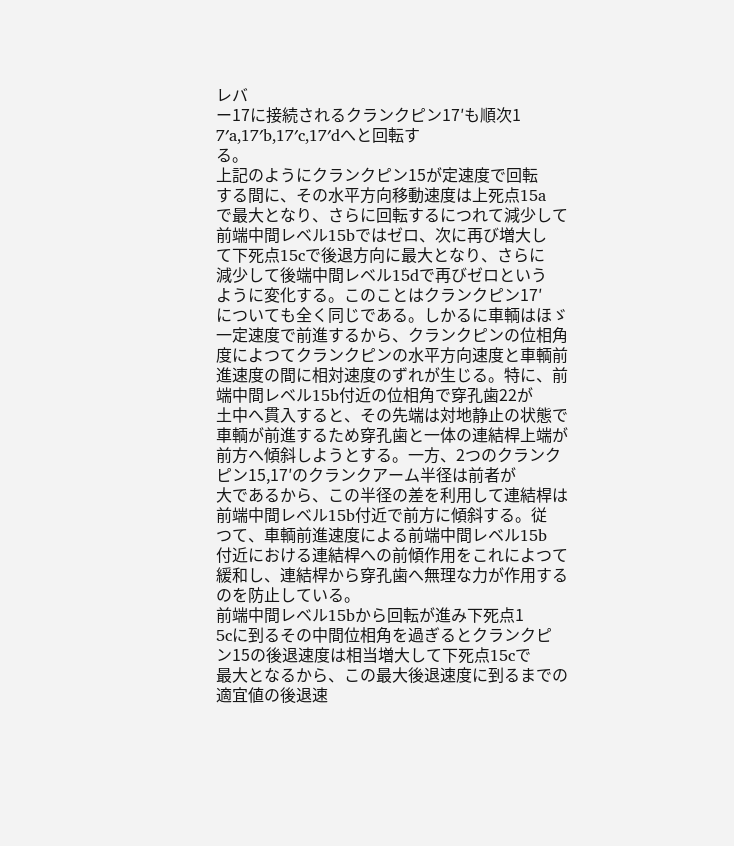レバ
ー17に接続されるクランクピン17′も順次1
7′a,17′b,17′c,17′dへと回転す
る。
上記のようにクランクピン15が定速度で回転
する間に、その水平方向移動速度は上死点15a
で最大となり、さらに回転するにつれて減少して
前端中間レベル15bではゼロ、次に再び増大し
て下死点15cで後退方向に最大となり、さらに
減少して後端中間レベル15dで再びゼロという
ように変化する。このことはクランクピン17′
についても全く同じである。しかるに車輌はほゞ
一定速度で前進するから、クランクピンの位相角
度によつてクランクピンの水平方向速度と車輌前
進速度の間に相対速度のずれが生じる。特に、前
端中間レベル15b付近の位相角で穿孔歯22が
土中へ貫入すると、その先端は対地静止の状態で
車輌が前進するため穿孔歯と一体の連結桿上端が
前方へ傾斜しようとする。一方、2つのクランク
ピン15,17′のクランクアーム半径は前者が
大であるから、この半径の差を利用して連結桿は
前端中間レベル15b付近で前方に傾斜する。従
つて、車輌前進速度による前端中間レベル15b
付近における連結桿への前傾作用をこれによつて
緩和し、連結桿から穿孔歯へ無理な力が作用する
のを防止している。
前端中間レベル15bから回転が進み下死点1
5cに到るその中間位相角を過ぎるとクランクピ
ン15の後退速度は相当増大して下死点15cで
最大となるから、この最大後退速度に到るまでの
適宜値の後退速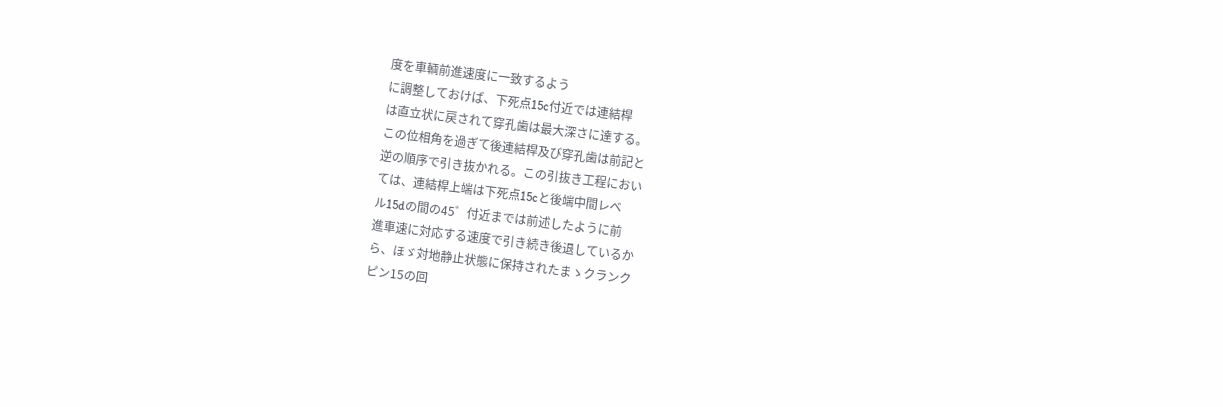度を車輌前進速度に一致するよう
に調整しておけば、下死点15c付近では連結桿
は直立状に戻されて穿孔歯は最大深さに達する。
この位相角を過ぎて後連結桿及び穿孔歯は前記と
逆の順序で引き抜かれる。この引抜き工程におい
ては、連結桿上端は下死点15cと後端中間レベ
ル15dの間の45゜付近までは前述したように前
進車速に対応する速度で引き続き後退しているか
ら、ほゞ対地静止状態に保持されたまゝクランク
ピン15の回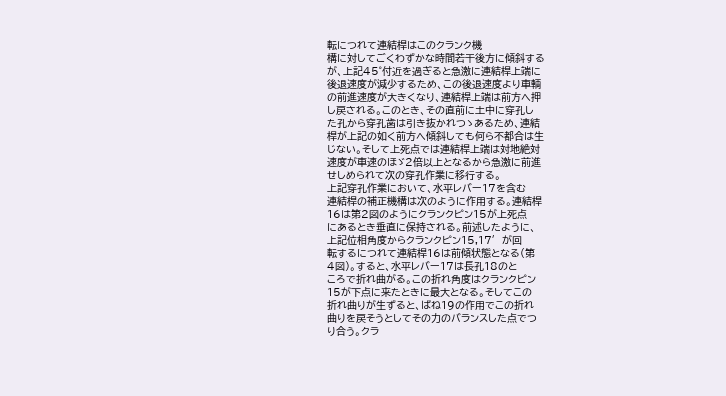転につれて連結桿はこのクランク機
構に対してごくわずかな時間若干後方に傾斜する
が、上記45゜付近を過ぎると急激に連結桿上端に
後退速度が減少するため、この後退速度より車輌
の前進速度が大きくなり、連結桿上端は前方へ押
し戻される。このとき、その直前に土中に穿孔し
た孔から穿孔歯は引き抜かれつゝあるため、連結
桿が上記の如く前方へ傾斜しても何ら不都合は生
じない。そして上死点では連結桿上端は対地絶対
速度が車速のほゞ2倍以上となるから急激に前進
せしめられて次の穿孔作業に移行する。
上記穿孔作業において、水平レバー17を含む
連結桿の補正機構は次のように作用する。連結桿
16は第2図のようにクランクピン15が上死点
にあるとき垂直に保持される。前述したように、
上記位相角度からクランクピン15,17′が回
転するにつれて連結桿16は前傾状態となる(第
4図)。すると、水平レバー17は長孔18のと
ころで折れ曲がる。この折れ角度はクランクピン
15が下点に来たときに最大となる。そしてこの
折れ曲りが生ずると、ばね19の作用でこの折れ
曲りを戻そうとしてその力のバランスした点でつ
り合う。クラ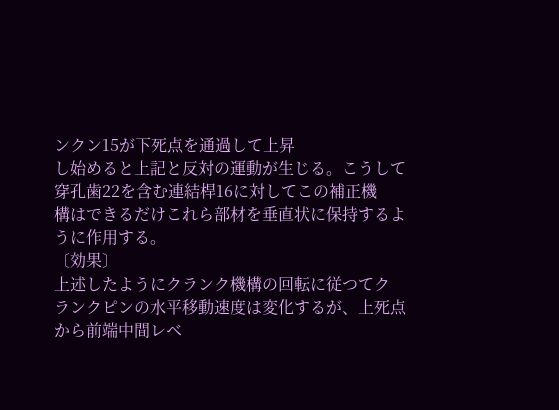ンクン15が下死点を通過して上昇
し始めると上記と反対の運動が生じる。こうして
穿孔歯22を含む連結桿16に対してこの補正機
構はできるだけこれら部材を垂直状に保持するよ
うに作用する。
〔効果〕
上述したようにクランク機構の回転に従つてク
ランクピンの水平移動速度は変化するが、上死点
から前端中間レベ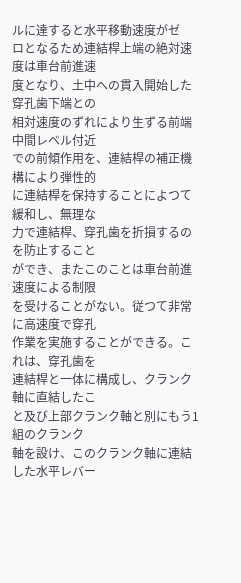ルに達すると水平移動速度がゼ
ロとなるため連結桿上端の絶対速度は車台前進速
度となり、土中への貫入開始した穿孔歯下端との
相対速度のずれにより生ずる前端中間レベル付近
での前傾作用を、連結桿の補正機構により弾性的
に連結桿を保持することによつて緩和し、無理な
力で連結桿、穿孔歯を折損するのを防止すること
ができ、またこのことは車台前進速度による制限
を受けることがない。従つて非常に高速度で穿孔
作業を実施することができる。これは、穿孔歯を
連結桿と一体に構成し、クランク軸に直結したこ
と及び上部クランク軸と別にもう1組のクランク
軸を設け、このクランク軸に連結した水平レバー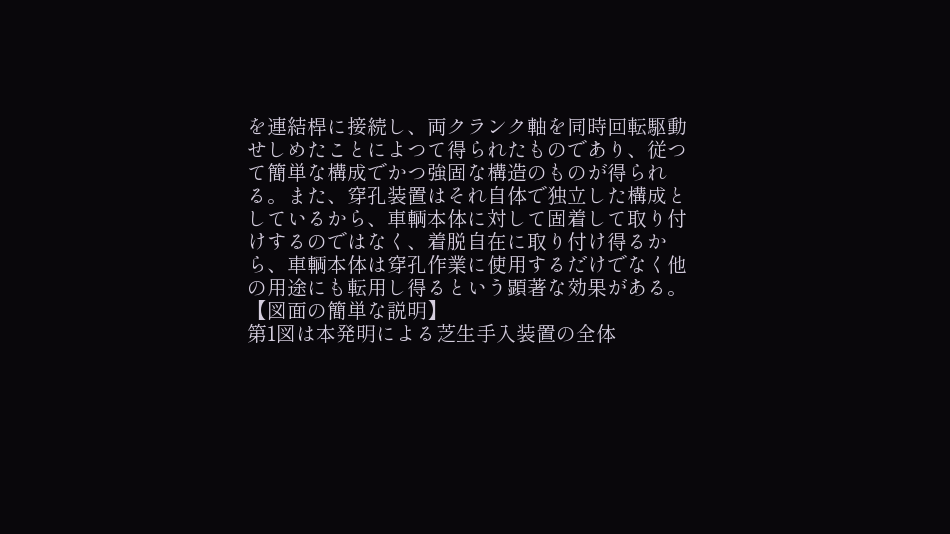を連結桿に接続し、両クランク軸を同時回転駆動
せしめたことによつて得られたものであり、従つ
て簡単な構成でかつ強固な構造のものが得られ
る。また、穿孔装置はそれ自体で独立した構成と
しているから、車輌本体に対して固着して取り付
けするのではなく、着脱自在に取り付け得るか
ら、車輌本体は穿孔作業に使用するだけでなく他
の用途にも転用し得るという顕著な効果がある。
【図面の簡単な説明】
第1図は本発明による芝生手入装置の全体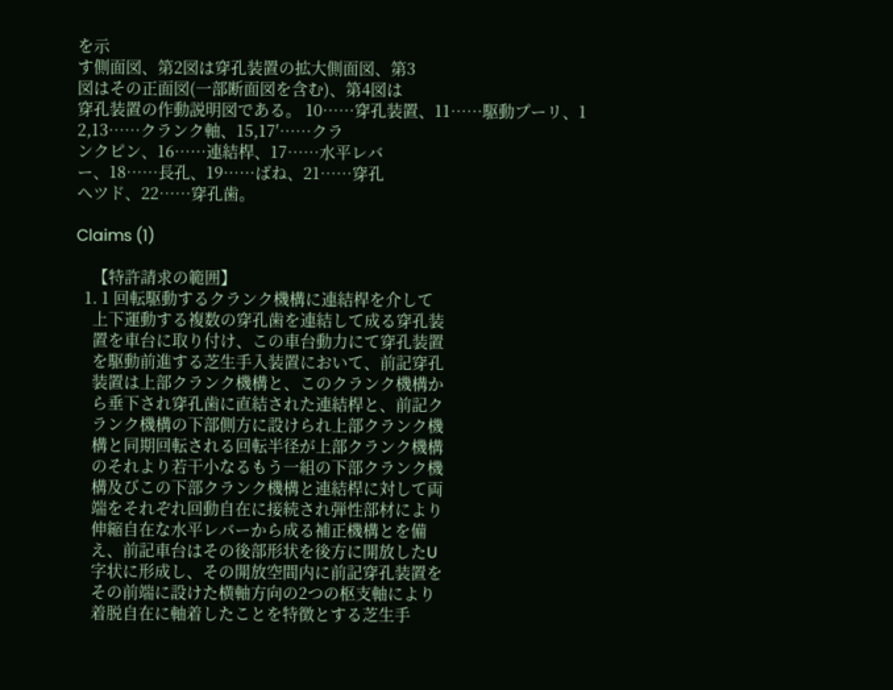を示
す側面図、第2図は穿孔装置の拡大側面図、第3
図はその正面図(一部断面図を含む)、第4図は
穿孔装置の作動説明図である。 10……穿孔装置、11……駆動プーリ、1
2,13……クランク軸、15,17′……クラ
ンクピン、16……連結桿、17……水平レバ
ー、18……長孔、19……ばね、21……穿孔
ヘツド、22……穿孔歯。

Claims (1)

    【特許請求の範囲】
  1. 1 回転駆動するクランク機構に連結桿を介して
    上下運動する複数の穿孔歯を連結して成る穿孔装
    置を車台に取り付け、この車台動力にて穿孔装置
    を駆動前進する芝生手入装置において、前記穿孔
    装置は上部クランク機構と、このクランク機構か
    ら垂下され穿孔歯に直結された連結桿と、前記ク
    ランク機構の下部側方に設けられ上部クランク機
    構と同期回転される回転半径が上部クランク機構
    のそれより若干小なるもう一組の下部クランク機
    構及びこの下部クランク機構と連結桿に対して両
    端をそれぞれ回動自在に接続され弾性部材により
    伸縮自在な水平レバーから成る補正機構とを備
    え、前記車台はその後部形状を後方に開放したU
    字状に形成し、その開放空間内に前記穿孔装置を
    その前端に設けた横軸方向の2つの枢支軸により
    着脱自在に軸着したことを特徴とする芝生手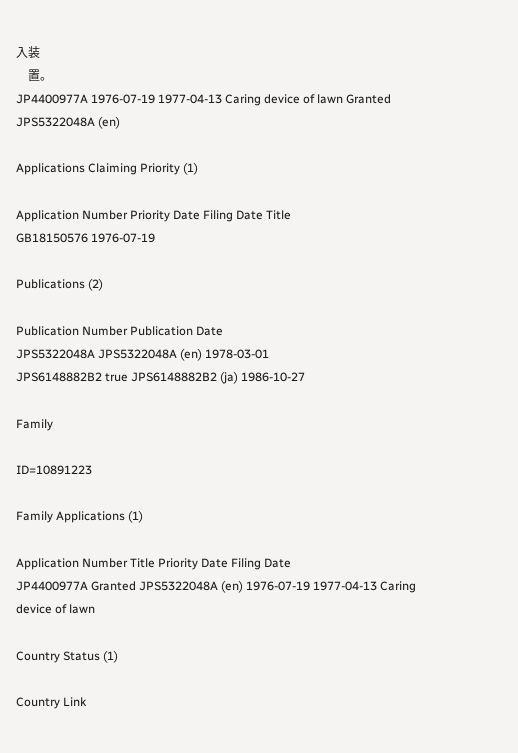入装
    置。
JP4400977A 1976-07-19 1977-04-13 Caring device of lawn Granted JPS5322048A (en)

Applications Claiming Priority (1)

Application Number Priority Date Filing Date Title
GB18150576 1976-07-19

Publications (2)

Publication Number Publication Date
JPS5322048A JPS5322048A (en) 1978-03-01
JPS6148882B2 true JPS6148882B2 (ja) 1986-10-27

Family

ID=10891223

Family Applications (1)

Application Number Title Priority Date Filing Date
JP4400977A Granted JPS5322048A (en) 1976-07-19 1977-04-13 Caring device of lawn

Country Status (1)

Country Link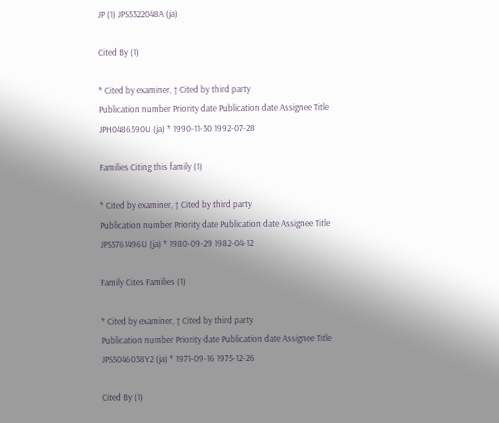JP (1) JPS5322048A (ja)

Cited By (1)

* Cited by examiner, † Cited by third party
Publication number Priority date Publication date Assignee Title
JPH0486590U (ja) * 1990-11-30 1992-07-28

Families Citing this family (1)

* Cited by examiner, † Cited by third party
Publication number Priority date Publication date Assignee Title
JPS5761496U (ja) * 1980-09-29 1982-04-12

Family Cites Families (1)

* Cited by examiner, † Cited by third party
Publication number Priority date Publication date Assignee Title
JPS5046038Y2 (ja) * 1971-09-16 1975-12-26

Cited By (1)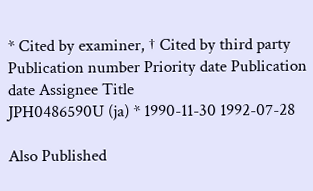* Cited by examiner, † Cited by third party
Publication number Priority date Publication date Assignee Title
JPH0486590U (ja) * 1990-11-30 1992-07-28

Also Published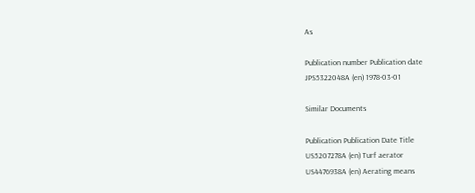As

Publication number Publication date
JPS5322048A (en) 1978-03-01

Similar Documents

Publication Publication Date Title
US5207278A (en) Turf aerator
US4476938A (en) Aerating means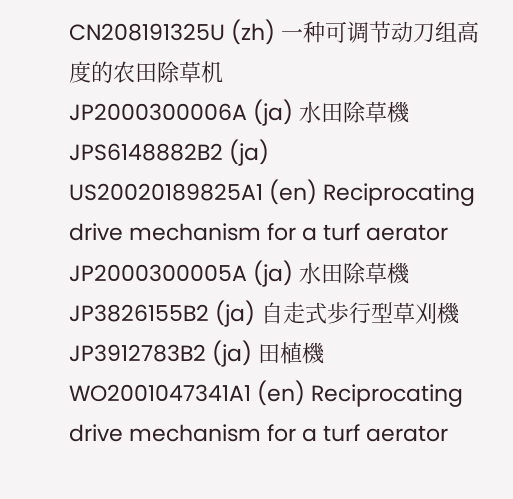CN208191325U (zh) 一种可调节动刀组高度的农田除草机
JP2000300006A (ja) 水田除草機
JPS6148882B2 (ja)
US20020189825A1 (en) Reciprocating drive mechanism for a turf aerator
JP2000300005A (ja) 水田除草機
JP3826155B2 (ja) 自走式歩行型草刈機
JP3912783B2 (ja) 田植機
WO2001047341A1 (en) Reciprocating drive mechanism for a turf aerator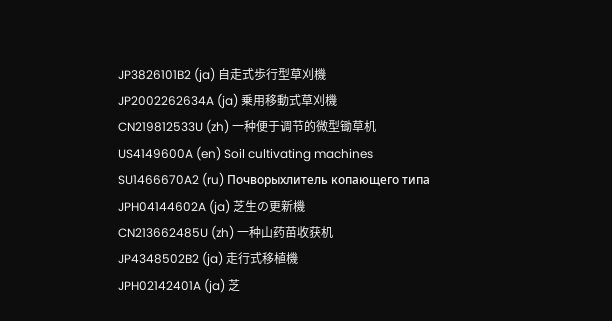JP3826101B2 (ja) 自走式歩行型草刈機
JP2002262634A (ja) 乗用移動式草刈機
CN219812533U (zh) 一种便于调节的微型锄草机
US4149600A (en) Soil cultivating machines
SU1466670A2 (ru) Почворыхлитель копающего типа
JPH04144602A (ja) 芝生の更新機
CN213662485U (zh) 一种山药苗收获机
JP4348502B2 (ja) 走行式移植機
JPH02142401A (ja) 芝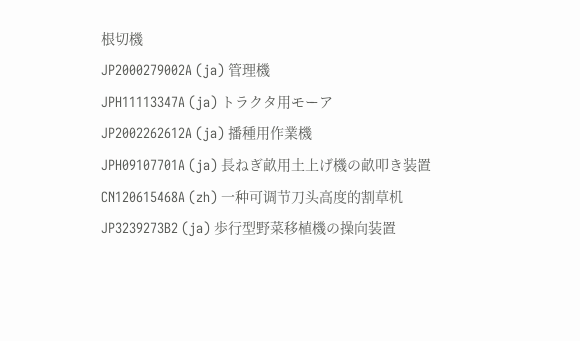根切機
JP2000279002A (ja) 管理機
JPH11113347A (ja) トラクタ用モーア
JP2002262612A (ja) 播種用作業機
JPH09107701A (ja) 長ねぎ畝用土上げ機の畝叩き装置
CN120615468A (zh) 一种可调节刀头高度的割草机
JP3239273B2 (ja) 歩行型野菜移植機の操向装置